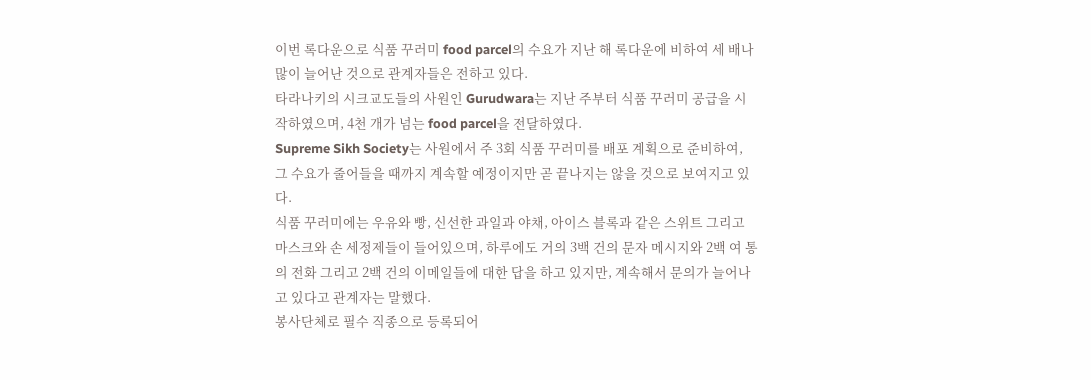이번 록다운으로 식품 꾸러미 food parcel의 수요가 지난 해 록다운에 비하여 세 배나 많이 늘어난 것으로 관계자들은 전하고 있다.
타라나키의 시크교도들의 사원인 Gurudwara는 지난 주부터 식품 꾸러미 공급을 시작하였으며, 4천 개가 넘는 food parcel을 전달하였다.
Supreme Sikh Society는 사원에서 주 3회 식품 꾸러미를 배포 계획으로 준비하여, 그 수요가 줄어들을 때까지 계속할 예정이지만 곧 끝나지는 않을 것으로 보여지고 있다.
식품 꾸러미에는 우유와 빵, 신선한 과일과 야채, 아이스 블록과 같은 스위트 그리고 마스크와 손 세정제들이 들어있으며, 하루에도 거의 3백 건의 문자 메시지와 2백 여 통의 전화 그리고 2백 건의 이메일들에 대한 답을 하고 있지만, 계속해서 문의가 늘어나고 있다고 관계자는 말했다.
봉사단체로 필수 직종으로 등록되어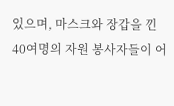있으며, 마스크와 장갑을 낀 40여명의 자원 봉사자들이 어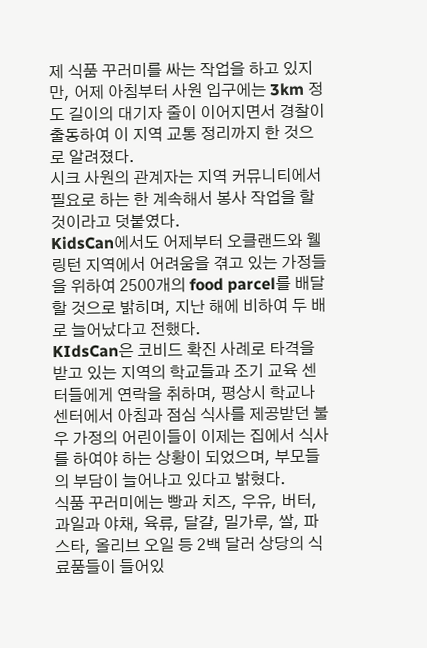제 식품 꾸러미를 싸는 작업을 하고 있지만, 어제 아침부터 사원 입구에는 3km 정도 길이의 대기자 줄이 이어지면서 경찰이 출동하여 이 지역 교통 정리까지 한 것으로 알려졌다.
시크 사원의 관계자는 지역 커뮤니티에서 필요로 하는 한 계속해서 봉사 작업을 할 것이라고 덧붙였다.
KidsCan에서도 어제부터 오클랜드와 웰링턴 지역에서 어려움을 겪고 있는 가정들을 위하여 2500개의 food parcel를 배달할 것으로 밝히며, 지난 해에 비하여 두 배로 늘어났다고 전했다.
KIdsCan은 코비드 확진 사례로 타격을 받고 있는 지역의 학교들과 조기 교육 센터들에게 연락을 취하며, 평상시 학교나 센터에서 아침과 점심 식사를 제공받던 불우 가정의 어린이들이 이제는 집에서 식사를 하여야 하는 상황이 되었으며, 부모들의 부담이 늘어나고 있다고 밝혔다.
식품 꾸러미에는 빵과 치즈, 우유, 버터, 과일과 야채, 육류, 달걀, 밀가루, 쌀, 파스타, 올리브 오일 등 2백 달러 상당의 식료품들이 들어있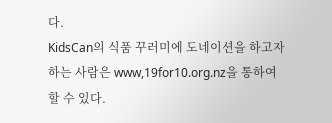다.
KidsCan의 식품 꾸러미에 도네이션을 하고자 하는 사람은 www,19for10.org.nz을 통하여 할 수 있다.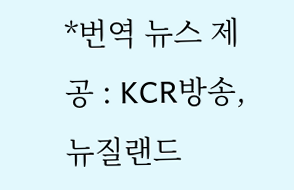*번역 뉴스 제공 : KCR방송,뉴질랜드